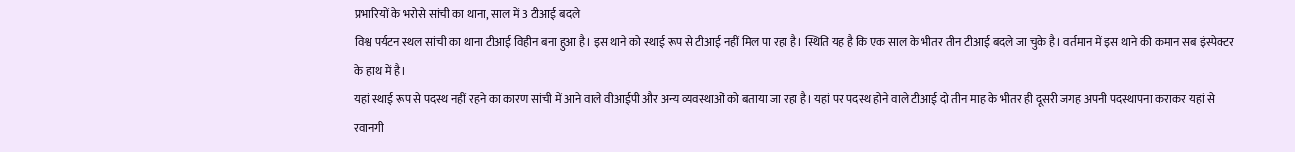प्रभारियों के भरोसे सांची का थाना, साल में 3 टीआई बदले
विश्व पर्यटन स्थल सांची का थाना टीआई विहीन बना हुआ है। इस थाने को स्थाई रूप से टीआई नहीं मिल पा रहा है। स्थिति यह है कि एक साल के भीतर तीन टीआई बदले जा चुके है। वर्तमान में इस थाने की कमान सब इंस्पेक्टर के हाथ में है।
यहां स्थाई रूप से पदस्थ नहीं रहने का कारण सांची में आने वाले वीआईपी और अन्य व्यवस्थाओं को बताया जा रहा है। यहां पर पदस्थ होने वाले टीआई दो तीन माह के भीतर ही दूसरी जगह अपनी पदस्थापना कराकर यहां से रवानगी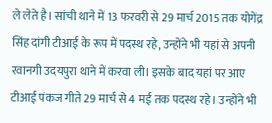ले लेते है। सांची थाने में 13 फरवरी से 29 मार्च 2015 तक योगेंद्र सिंह दांगी टीआई के रूप में पदस्थ रहे, उन्होंने भी यहां से अपनी रवानगी उदयपुरा थाने में करवा ली। इसके बाद यहां पर आए टीआई पंकज गीते 29 मार्च से 4 मई तक पदस्थ रहे। उन्होंने भी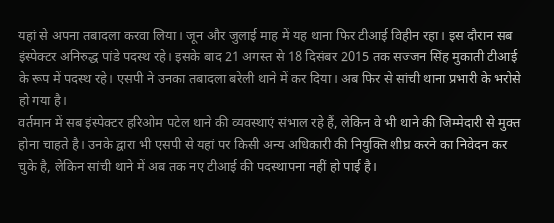यहां से अपना तबादला करवा लिया। जून और जुलाई माह में यह थाना फिर टीआई विहीन रहा। इस दौरान सब इंस्पेक्टर अनिरुद्ध पांडे पदस्थ रहे। इसके बाद 21 अगस्त से 18 दिसंबर 2015 तक सज्जन सिंह मुकाती टीआई के रूप में पदस्थ रहे। एसपी ने उनका तबादला बरेली थाने में कर दिया। अब फिर से सांची थाना प्रभारी के भरोसे हो गया है।
वर्तमान में सब इंस्पेक्टर हरिओम पटेल थाने की व्यवस्थाएं संभाल रहे हैं, लेकिन वे भी थाने की जिम्मेदारी से मुक्त होना चाहते है। उनके द्वारा भी एसपी से यहां पर किसी अन्य अधिकारी की नियुक्ति शीघ्र करने का निवेदन कर चुके है, लेकिन सांची थाने में अब तक नए टीआई की पदस्थापना नहीं हो पाई है।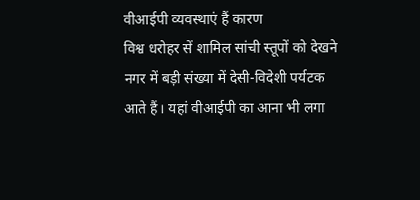वीआईपी व्यवस्थाएं हैं कारण
विश्व धरोहर सें शामिल सांची स्तूपों को देखने नगर में बड़ी संख्या में देसी-विदेशी पर्यटक आते हैं। यहां वीआईपी का आना भी लगा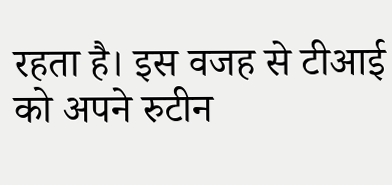रहता है। इस वजह से टीआई को अपने रुटीन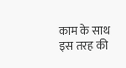काम के साथ इस तरह की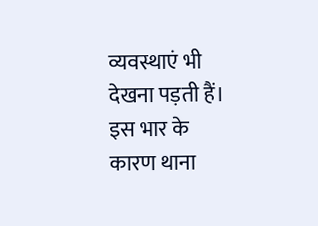व्यवस्थाएं भी देखना पड़ती हैं। इस भार के कारण थाना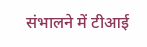संभालने में टीआई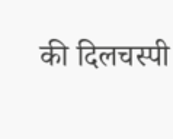की दिलचस्पी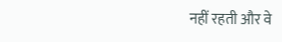नहीं रहती और वे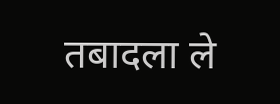तबादला ले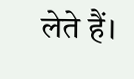लेते हैं।